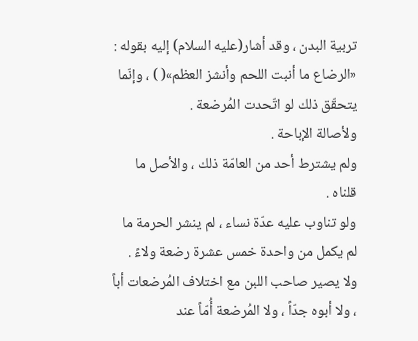تربية البدن ، وقد أشار(عليه السلام) إليه بقوله : «الرضاع ما أنبت اللحم وأنشز العظم»( ) ، وإنّما يتحقّق ذلك لو اتّحدت المُرضعة .
ولأصالة الإباحة .
ولم يشترط أحد من العامّة ذلك ، والأصل ما قلناه .
ولو تناوب عليه عدّة نساء ، لم ينشر الحرمة ما لم يكمل من واحدة خمس عشرة رضعة ولاءً .
ولا يصير صاحب اللبن مع اختلاف المُرضعات أباً ، ولا أبوه جدّاً ، ولا المُرضعة أُمّاً عند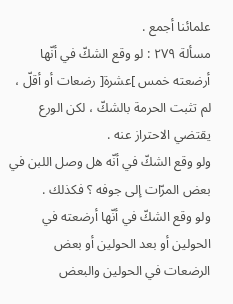علمائنا أجمع .
مسألة ٢٧٩ : لو وقع الشكّ في أنّها أرضعته خمس ]عشرة[ رضعات أو أقلّ ، لم تثبت الحرمة بالشكّ ، لكن الورع يقتضي الاحتراز عنه .
ولو وقع الشكّ في أنّه هل وصل اللبن في بعض المرّات إلى جوفه ؟ فكذلك .
ولو وقع الشكّ في أنّها أرضعته في الحولين أو بعد الحولين أو بعض الرضعات في الحولين والبعض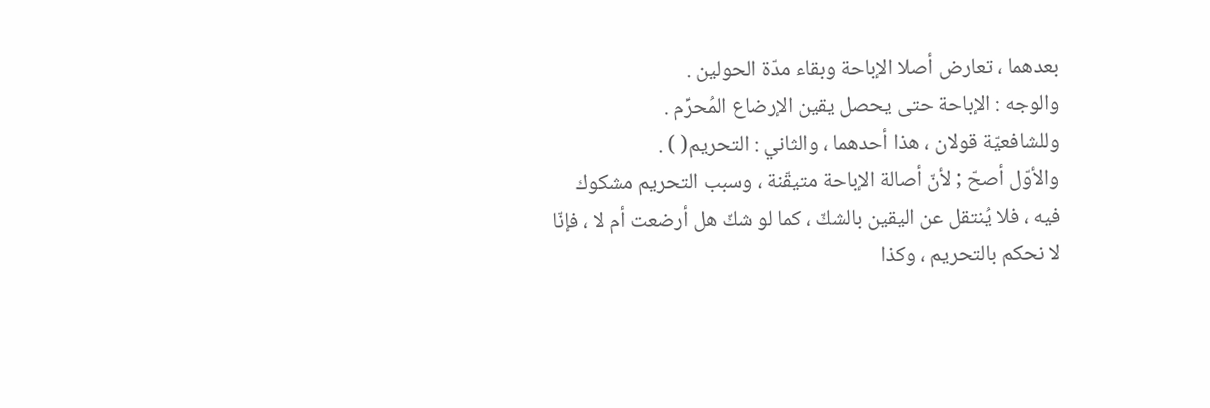بعدهما ، تعارض أصلا الإباحة وبقاء مدّة الحولين .
والوجه : الإباحة حتى يحصل يقين الإرضاع المُحرِّم .
وللشافعيّة قولان ، هذا أحدهما ، والثاني : التحريم( ) .
والأوّل أصحّ ; لأنّ أصالة الإباحة متيقّنة ، وسبب التحريم مشكوك فيه ، فلا يُنتقل عن اليقين بالشكّ ، كما لو شكّ هل أرضعت أم لا ، فإنّا لا نحكم بالتحريم ، وكذا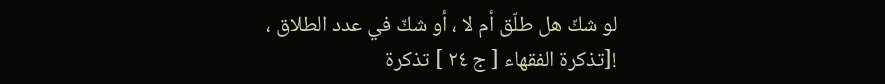لو شكّ هل طلّق أم لا ، أو شكّ في عدد الطلاق ،
![تذكرة الفقهاء [ ج ٢٤ ] تذكرة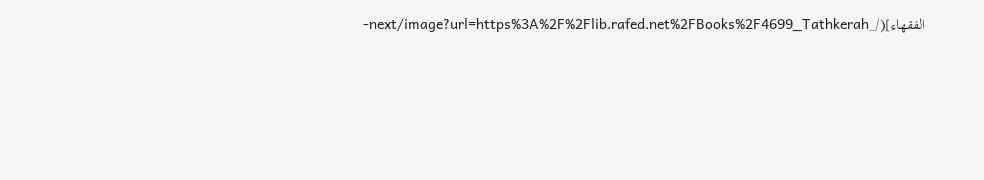الفقهاء](/_next/image?url=https%3A%2F%2Flib.rafed.net%2FBooks%2F4699_Tathkerah-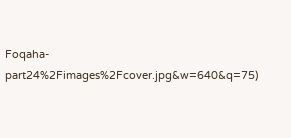Foqaha-part24%2Fimages%2Fcover.jpg&w=640&q=75)